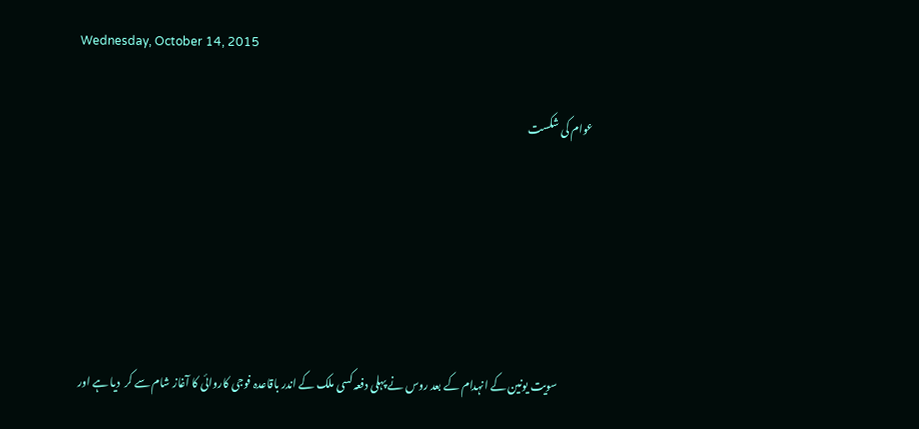Wednesday, October 14, 2015

عوام کی شکست





                سویت یونین کے انہدام کے بعد روس نے پہلی دفعہ کسی ملک کے اندر باقاعدہ فوجی کاروائی کا آغاز شام سے کر  دیا ہے اور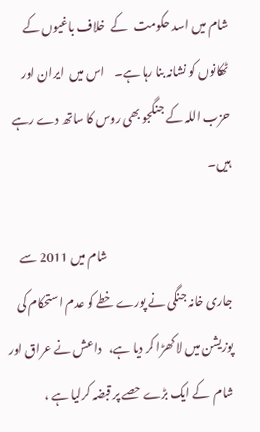شام میں اسد حکومت   کے  خلاف باغیوں کے ٹھکانوں کو نشانہ بنا رہا ہے۔    اس میں  ایران اور حزب اللہ کے جنگجو بھی روس کا ساتھ دے رہے ہیں۔

                                                     شام میں 2011 سے جاری خانہ جنگی نے پورے خطے کو عدم استحکام کی پوزیشن میں لا کھڑا کر دیا ہے،   داعش نے عراق اور شام  کے ایک بڑے حصے پر قبضہ کرلیا ہے ،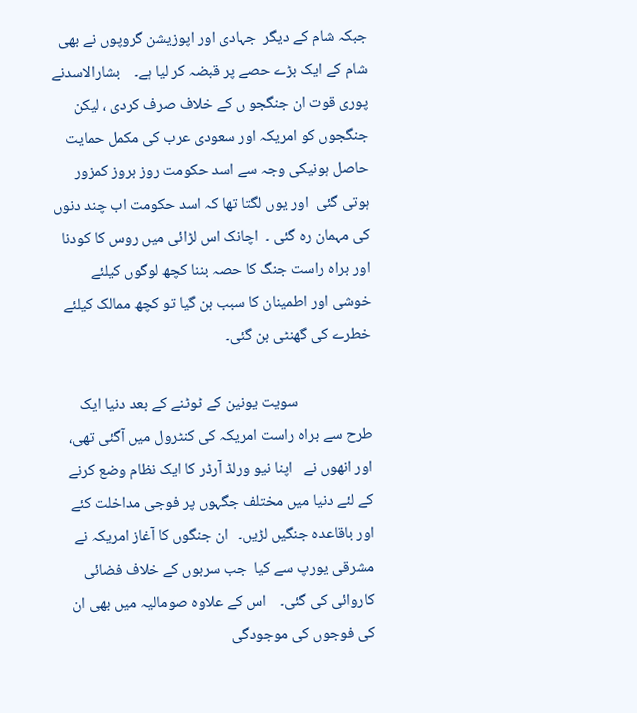جبکہ شام کے دیگر  جہادی اور اپوزیشن گروپوں نے بھی شام کے ایک بڑے حصے پر قبضہ کر لیا ہے۔    بشارالاسدنے پوری قوت ان جنگجو ں کے خلاف صرف کردی ، لیکن جنگجوں کو امریکہ اور سعودی عرب کی مکمل حمایت حاصل ہونیکی وجہ سے اسد حکومت روز بروز کمزور ہوتی گئی  اور یوں لگتا تھا کہ اسد حکومت اب چند دنوں کی مہمان رہ گئی ۔  اچانک اس لڑائی میں روس کا کودنا اور براہ راست جنگ کا حصہ بننا کچھ لوگوں کیلئے خوشی اور اطمینان کا سبب بن گیا تو کچھ ممالک کیلئے خطرے کی گھنٹی بن گئی۔

                     سویت یونین کے ٹوٹنے کے بعد دنیا ایک طرح سے براہ راست امریکہ کی کنٹرول میں آگئی تھی،   اور انھوں نے   اپنا نیو ورلڈ آرڈر کا ایک نظام وضع کرنے  کے لئے دنیا میں مختلف جگہوں پر فوجی مداخلت کئے اور باقاعدہ جنگیں لڑیں۔   ان جنگوں کا آغاز امریکہ نے
مشرقی یورپ سے کیا  جب سربوں کے خلاف فضائی کاروائی کی گئی۔    اس کے علاوہ صومالیہ میں بھی ان کی فوجوں کی موجودگی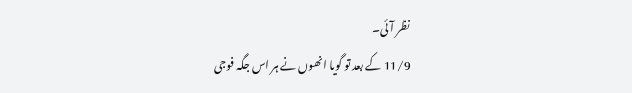نظر آئی۔
11/9 کے بعد تو گویا انھوں نے ہر اس جگہ فوجی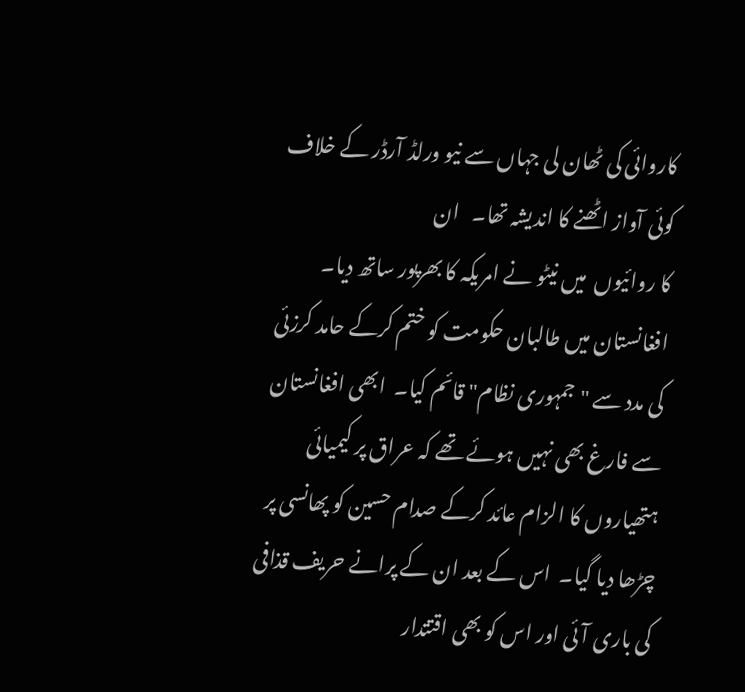کاروائی کی ٹھان لی جہاں سے نیو ورلڈ آرڈر کے خلاف کوئی آواز اٹھنے کا اندیشہ تھا۔   ان
کا روائیوں  میں نیٹو نے امریکہ کا بھرپور ساتھ دیا۔   افغانستان میں طالبان حکومت کو ختم کرکے حامد کرزئی کی مدد سے "جمہوری نظام" قائم کیا۔  ابھی افغانستان سے فارغ بھی نہیں ہوئے تھے کہ عراق پر کیمیائی ہتھیاروں کا الزام عائد کرکے صدام حسین کو پھانسی پر چڑھا دیا گیا۔  اس کے بعد ان کے پرانے حریف قذافی کی باری آئی اور اس کو بھی اقتتدار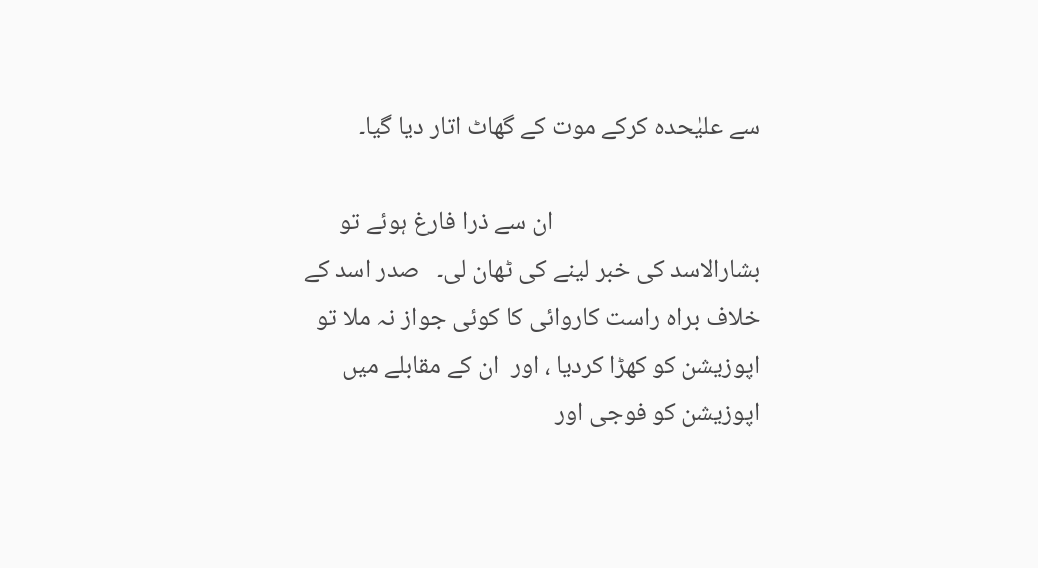سے علیٰحدہ کرکے موت کے گھاٹ اتار دیا گیا۔

                                    ان سے ذرا فارغ ہوئے تو بشارالاسد کی خبر لینے کی ٹھان لی۔   صدر اسد کے خلاف براہ راست کاروائی کا کوئی جواز نہ ملا تو اپوزیشن کو کھڑا کردیا ، اور  ان کے مقابلے میں اپوزیشن کو فوجی اور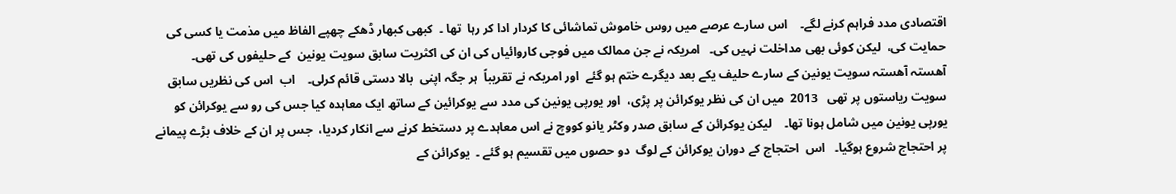اقتصادی مدد فراہم کرنے لگے۔    اس سارے عرصے میں روس خاموش تماشائی کا کردار ادا کر رہا  تھا ۔  کبھی کبھار ڈھکے چھپے الفاظ میں مذمت یا کسی کی حمایت کی،  لیکن کوئی بھی مداخلت نہیں کی۔   امریکہ نے جن ممالک میں فوجی کاروائیاں کی ان کی اکثریت سابق سویت یونین  کے حلیفوں کی تھی۔      آھستہ آھستہ سویت یونین کے سارے حلیف یکے بعد دیگرے ختم ہو گئے  اور امریکہ نے تقریباً  ہر جگہ اپنی  بالا دستی قائم کرلی۔    اب  اس کی نظریں سابق سویت ریاستوں پر تھی   2013  میں ان کی نظر یوکرائن پر پڑی،  اور یورپی یونین کی مدد سے یوکرائین کے ساتھ ایک معاہدہ کیا جس کی رو سے یوکرائن کو یورپی یونین میں شامل ہونا تھا۔    لیکن یوکرائن کے سابق صدر وکٹر یانو کووچ نے اس معاہدے پر دستخط کرنے سے انکار کردیا،  جس پر ان کے خلاف بڑے پیمانے پر احتجاج شروع ہوگیا۔   اس  احتجاج کے دوران یوکرائن کے لوگ  دو حصوں میں تقسیم ہو گئے ۔  یوکرائن کے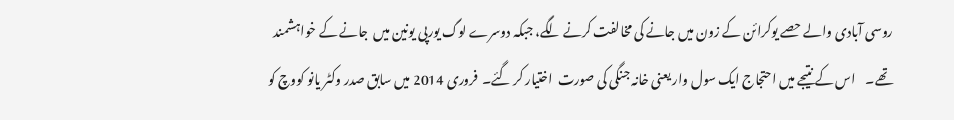روسی آبادی والے حصے یوکرائن کے زون میں جانے کی مخالفت کرنے لگے، جبکہ دوسرے لوگ یورپی یونین میں  جانے کے خواہشمند تھے۔    اس کے نتیجے میں احتجاج ایک سول وار یعنی خانہ جنگی کی صورت  اختیار کر گئے۔  فروری 2014 میں سابق صدر وکٹر یانو کووچ کو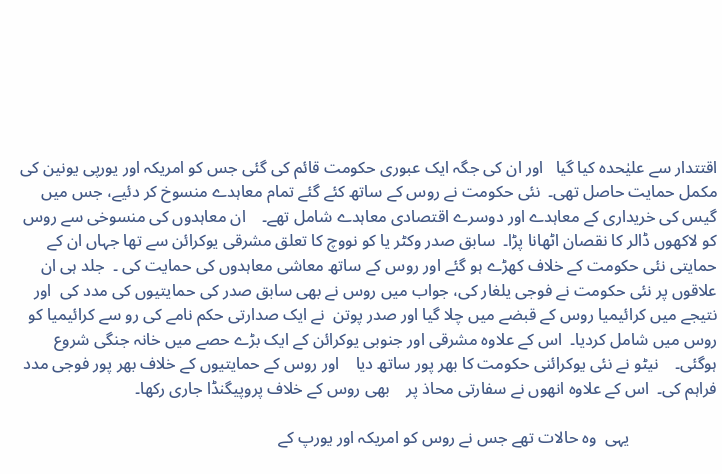اقتتدار سے علیٰحدہ کیا گیا   اور ان کی جگہ ایک عبوری حکومت قائم کی گئی جس کو امریکہ اور یورپی یونین کی مکمل حمایت حاصل تھی۔  نئی حکومت نے روس کے ساتھ کئے گئے تمام معاہدے منسوخ کر دئیے، جس میں گیس کی خریداری کے معاہدے اور دوسرے اقتصادی معاہدے شامل تھے۔    ان معاہدوں کی منسوخی سے روس کو لاکھوں ڈالر کا نقصان اٹھانا پڑا۔  سابق صدر وکٹر یا کو نووچ کا تعلق مشرقی یوکرائن سے تھا جہاں ان کے حمایتی نئی حکومت کے خلاف کھڑے ہو گئے اور روس کے ساتھ معاشی معاہدوں کی حمایت کی ۔  جلد ہی ان علاقوں پر نئی حکومت نے فوجی یلغار کی، جواب میں روس نے بھی سابق صدر کی حمایتیوں کی مدد کی  اور نتیجے میں کرائیمیا روس کے قبضے میں چلا گیا اور صدر پوتن  نے ایک صدارتی حکم نامے کی رو سے کرائیمیا کو روس میں شامل کردیا۔  اس کے علاوہ مشرقی اور جنوبی یوکرائن کے ایک بڑے حصے میں خانہ جنگی شروع ہوگئی۔    نیٹو نے نئی یوکرائنی حکومت کا بھر پور ساتھ دیا    اور روس کے حمایتیوں کے خلاف بھر پور فوجی مدد فراہم کی۔  اس کے علاوہ انھوں نے سفارتی محاذ پر    بھی روس کے خلاف پروپیگنڈا جاری رکھا۔

                     یہی  وہ حالات تھے جس نے روس کو امریکہ اور یورپ کے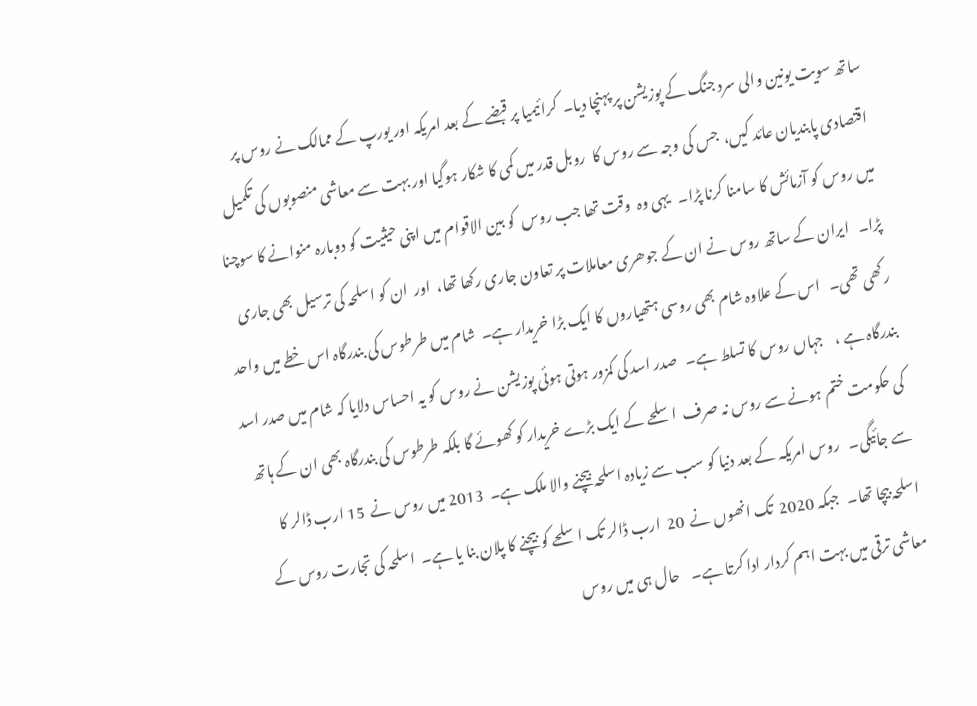ساتھ سویت یونین والی سرد جنگ کے پوزیشن پر پہنچا دیا۔  کرائیمیا پر قبضے کے بعد امریکہ اور یورپ کے ممالک نے روس پر اقتصادی پابندیان عائد کیں،  جس کی وجہ سے روس کا  روبل قدر میں کمی کا شکار ہوگیا اور بہت سے معاشی منصوبوں کی تکمیل میں روس کو آزمائش کا سامنا کرنا پڑا۔   یہی وہ  وقت تھا جب روس  کو بین الاقوام میں اپنی حیثیت کو دوبارہ منوانے کا سوچنا پڑا۔   ایران کے ساتھ روس نے ان کے جوھری معاملات پر تعاون جاری رکھا تھا،  اور  ان کو اسلحہ کی ترسیل بھی جاری رکھی تھی۔   اس کے علاوہ شام بھی روسی ہتھیاروں کا ایک بڑا خریدار ہے۔  شام میں طرطوس کی بندرگاہ اس خطے میں واحد بندرگاہ ہے ،    جہاں روس کا تسلط ہے۔   صدر اسد کی کمزور ہوتی ہوئی پوزیشن نے روس کو یہ احساس دلایا کہ شام میں صدر اسد کی حکومت ختم ہونے سے روس نہ صرف  اسلحے کے ایک بڑے خریدار کو کھوئے گا بلکہ طرطوس کی بندرگاہ بھی ان کے ہاتھ سے جائیگی۔   روس امریکہ کے بعد دنیا کو سب سے زیادہ اسلحہ بیچنے والا ملک ہے۔  2013 میں روس نے  15 ارب ڈالر کا اسلحہ بیچا تھا۔   جبکہ 2020  تک انھوں نے  20  ارب ڈالر تک اسلحے کو بیچنے کا پلان بنا یا ہے۔  اسلحہ کی تجارت روس کے معاشی ترقی میں بہت اہم کردار ادا کرتا ہے۔    حال ہی میں روس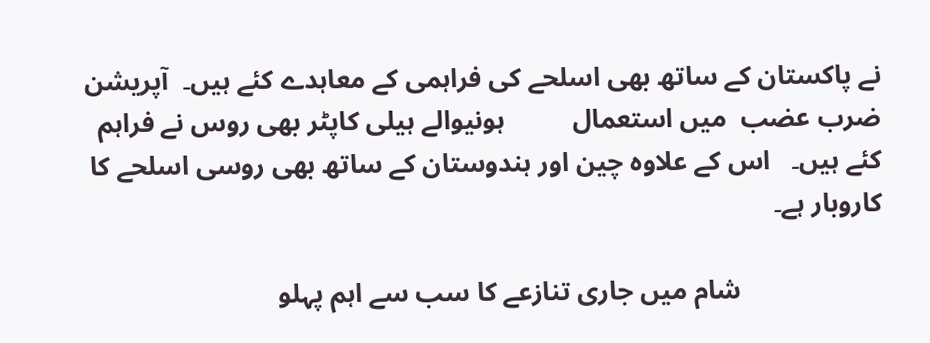نے پاکستان کے ساتھ بھی اسلحے کی فراہمی کے معاہدے کئے ہیں۔  آپریشن ضرب عضب  میں استعمال          ہونیوالے ہیلی کاپٹر بھی روس نے فراہم کئے ہیں۔   اس کے علاوہ چین اور ہندوستان کے ساتھ بھی روسی اسلحے کا کاروبار ہے۔

                     شام میں جاری تنازعے کا سب سے اہم پہلو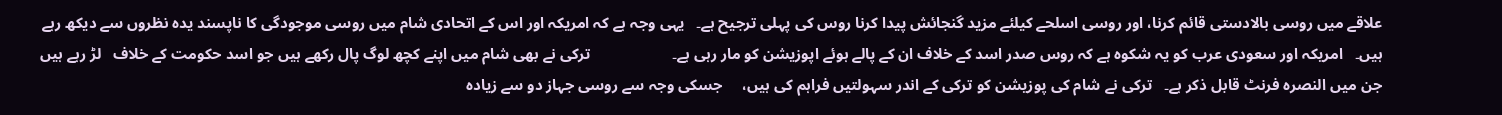علاقے میں روسی بالادستی قائم کرنا، اور روسی اسلحے کیلئے مزید گنجائش پیدا کرنا روس کی پہلی ترجیح ہے۔   یہی وجہ ہے کہ امریکہ اور اس کے اتحادی شام میں روسی موجودگی کا ناپسند یدہ نظروں سے دیکھ رہے ہیں۔   امریکہ اور سعودی عرب کو یہ شکوہ ہے کہ روس صدر اسد کے خلاف ان کے پالے ہوئے اپوزیشن کو مار رہی ہے۔                     ترکی نے بھی شام میں اپنے کچھ لوگ پال رکھے ہیں جو اسد حکومت کے خلاف   لڑ رہے ہیں جن میں النصرہ فرنٹ قابل ذکر ہے۔   ترکی نے شام کی پوزیشن کو ترکی کے اندر سہولتیں فراہم کی ہیں،     جسکی وجہ سے روسی جہاز دو سے زیادہ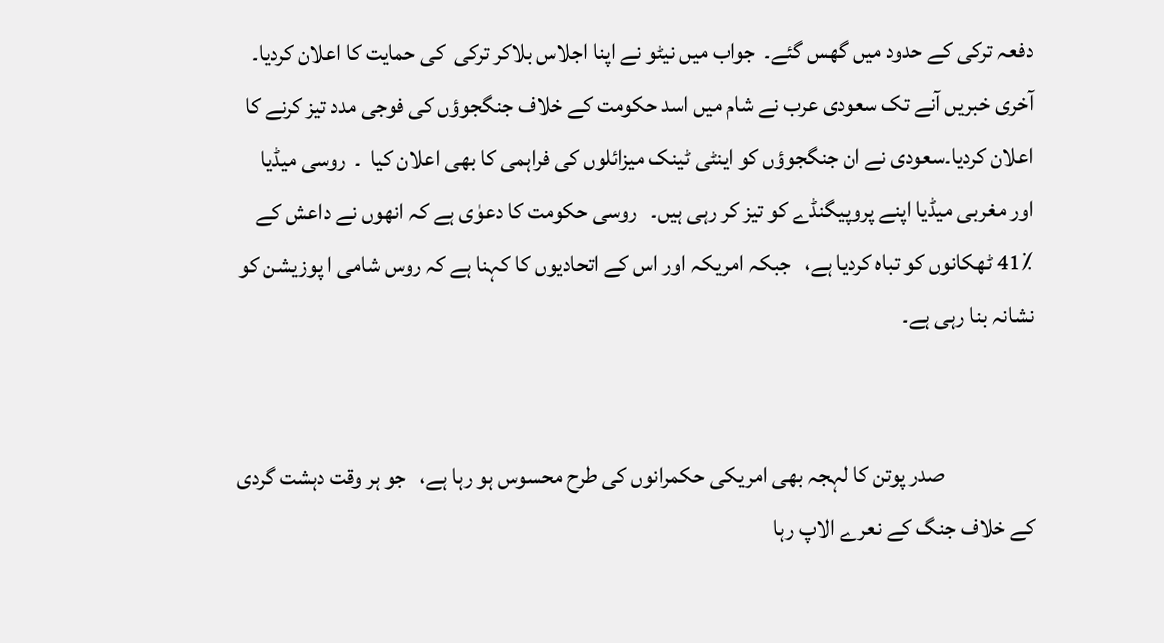دفعہ ترکی کے حدود میں گھس گئے۔  جواب میں نیٹو نے اپنا اجلاس بلاکر ترکی  کی حمایت کا اعلان کردیا۔   آخری خبریں آنے تک سعودی عرب نے شام میں اسد حکومت کے خلاف جنگجوؤں کی فوجی مدد تیز کرنے کا اعلان کردیا۔سعودی نے ان جنگجوؤں کو اینٹی ٹینک میزائلوں کی فراہمی کا بھی اعلان کیا  ۔  روسی میڈیا اور مغربی میڈیا اپنے پروپیگنڈے کو تیز کر رہی ہیں۔   روسی حکومت کا دعوٰی ہے کہ انھوں نے داعش کے ٪41 ٹھکانوں کو تباہ کردیا ہے،   جبکہ امریکہ اور اس کے اتحادیوں کا کہنا ہے کہ روس شامی ا پوزیشن کو نشانہ بنا رہی ہے۔


                    صدر پوتن کا لہجہ بھی امریکی حکمرانوں کی طرح محسوس ہو رہا ہے،   جو ہر وقت دہشت گردی کے خلاف جنگ کے نعرے الاپ رہا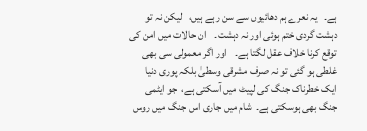ہے۔   یہ نعرے ہم دھائیوں سے سن رہے ہیں،   لیکن نہ تو دہشت گردی ختم ہوئی اور نہ دہشت۔    ان حالات میں امن کی توقع کرنا خلاف عقل لگتا ہے۔    اور اگر معمولی سی بھی غلطی ہو گئی تو نہ صرف مشرقی وسطیٰ بلکہ پوری دنیا ایک خطرناک جنگ کی لپیٹ میں آسکتی ہے،  جو ایٹمی    جنگ بھی ہوسکتی ہے۔  شام میں جاری اس جنگ میں روس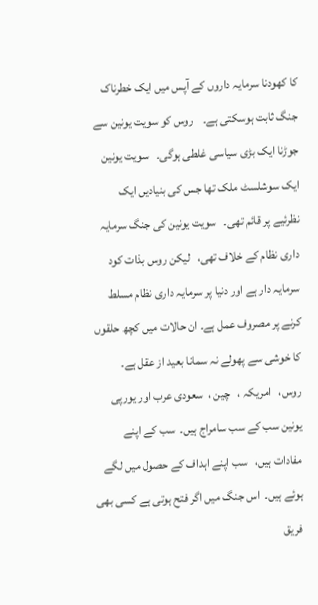کا کھودنا سرمایہ داروں کے آپس میں ایک خطرناک جنگ ثابت ہوسکتی ہے۔    روس کو سویت یونین سے جوڑنا ایک بڑی سیاسی غلطی ہوگی۔   سویت یونین ایک سوشلسٹ ملک تھا جس کی بنیادیں ایک نظرئیے پر قائم تھی۔   سویت یونین کی جنگ سرمایہ داری نظام کے خلاف تھی،   لیکن روس بذات کود سرمایہ دار ہے اور دنیا پر سرمایہ داری نظام مسلط کرنے پر مصروف عمل ہے۔ ان حالات میں کچھ حلقوں کا خوشی سے پھولے نہ سمانا بعید از عقل ہے۔   روس،   امریکہ ،   چین ،  سعودی عرب اور یورپی یونین سب کے سب سامراج ہیں۔  سب کے اپنے مفادات ہیں،   سب اپنے اہداف کے حصول میں لگے ہوئے ہیں۔  اس جنگ میں اگر فتح ہوتی ہے کسی بھی فریق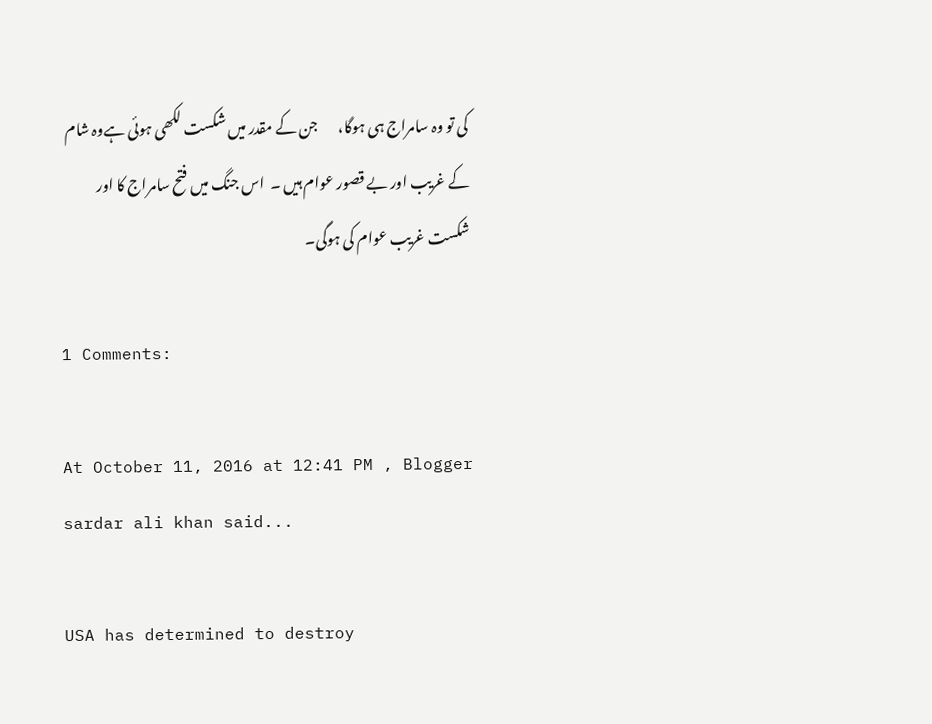کی تو وہ سامراج ہی ہوگا،       جن کے مقدر میں شکست لکھی ہوئی ہےوہ شام کے غریب اور بے قصور عوام ہیں ۔  اس جنگ میں فتح سامراج کا اور شکست غریب عوام کی ہوگی۔

1 Comments:

At October 11, 2016 at 12:41 PM , Blogger sardar ali khan said...

USA has determined to destroy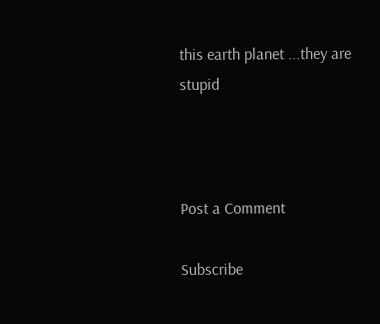this earth planet ...they are stupid



Post a Comment

Subscribe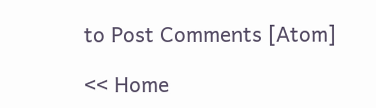to Post Comments [Atom]

<< Home